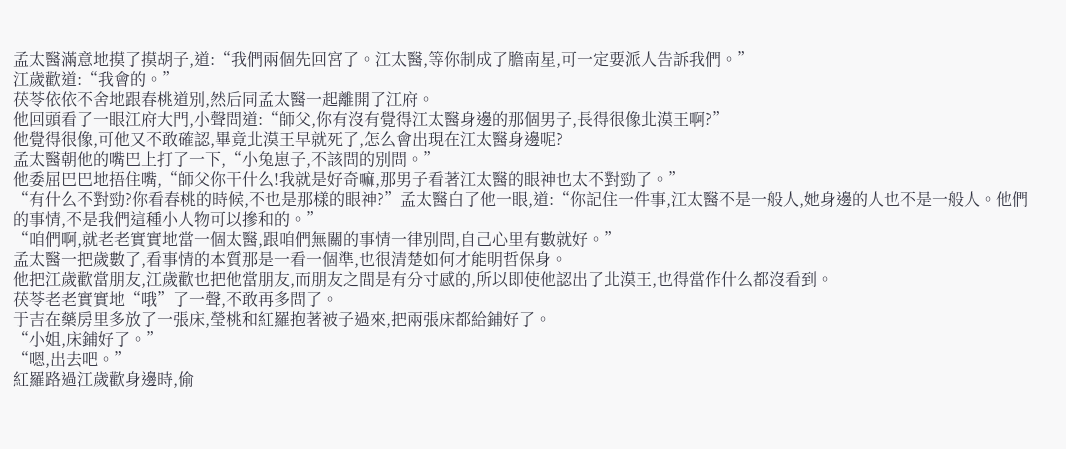孟太醫滿意地摸了摸胡子,道:“我們兩個先回宮了。江太醫,等你制成了膽南星,可一定要派人告訴我們。”
江歲歡道:“我會的。”
茯苓依依不舍地跟春桃道別,然后同孟太醫一起離開了江府。
他回頭看了一眼江府大門,小聲問道:“師父,你有沒有覺得江太醫身邊的那個男子,長得很像北漠王啊?”
他覺得很像,可他又不敢確認,畢竟北漠王早就死了,怎么會出現在江太醫身邊呢?
孟太醫朝他的嘴巴上打了一下,“小兔崽子,不該問的別問。”
他委屈巴巴地捂住嘴,“師父你干什么!我就是好奇嘛,那男子看著江太醫的眼神也太不對勁了。”
“有什么不對勁?你看春桃的時候,不也是那樣的眼神?”孟太醫白了他一眼,道:“你記住一件事,江太醫不是一般人,她身邊的人也不是一般人。他們的事情,不是我們這種小人物可以摻和的。”
“咱們啊,就老老實實地當一個太醫,跟咱們無關的事情一律別問,自己心里有數就好。”
孟太醫一把歲數了,看事情的本質那是一看一個準,也很清楚如何才能明哲保身。
他把江歲歡當朋友,江歲歡也把他當朋友,而朋友之間是有分寸感的,所以即使他認出了北漠王,也得當作什么都沒看到。
茯苓老老實實地“哦”了一聲,不敢再多問了。
于吉在藥房里多放了一張床,瑩桃和紅羅抱著被子過來,把兩張床都給鋪好了。
“小姐,床鋪好了。”
“嗯,出去吧。”
紅羅路過江歲歡身邊時,偷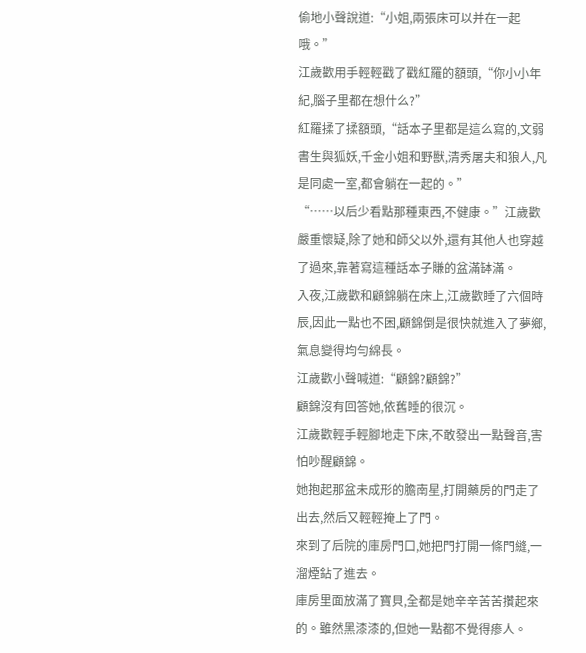偷地小聲說道:“小姐,兩張床可以并在一起哦。”
江歲歡用手輕輕戳了戳紅羅的額頭,“你小小年紀,腦子里都在想什么?”
紅羅揉了揉額頭,“話本子里都是這么寫的,文弱書生與狐妖,千金小姐和野獸,清秀屠夫和狼人,凡是同處一室,都會躺在一起的。”
“……以后少看點那種東西,不健康。”江歲歡嚴重懷疑,除了她和師父以外,還有其他人也穿越了過來,靠著寫這種話本子賺的盆滿缽滿。
入夜,江歲歡和顧錦躺在床上,江歲歡睡了六個時辰,因此一點也不困,顧錦倒是很快就進入了夢鄉,氣息變得均勻綿長。
江歲歡小聲喊道:“顧錦?顧錦?”
顧錦沒有回答她,依舊睡的很沉。
江歲歡輕手輕腳地走下床,不敢發出一點聲音,害怕吵醒顧錦。
她抱起那盆未成形的膽南星,打開藥房的門走了出去,然后又輕輕掩上了門。
來到了后院的庫房門口,她把門打開一條門縫,一溜煙鉆了進去。
庫房里面放滿了寶貝,全都是她辛辛苦苦攢起來的。雖然黑漆漆的,但她一點都不覺得瘆人。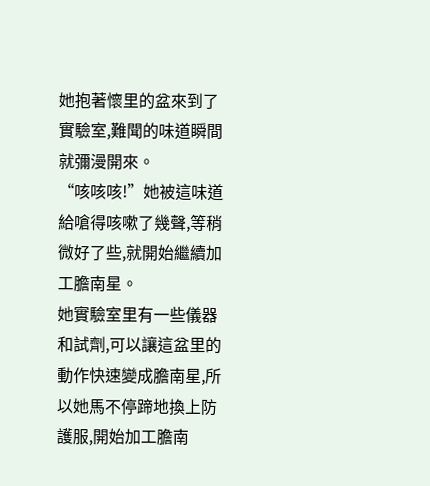她抱著懷里的盆來到了實驗室,難聞的味道瞬間就彌漫開來。
“咳咳咳!”她被這味道給嗆得咳嗽了幾聲,等稍微好了些,就開始繼續加工膽南星。
她實驗室里有一些儀器和試劑,可以讓這盆里的動作快速變成膽南星,所以她馬不停蹄地換上防護服,開始加工膽南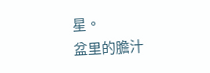星。
盆里的膽汁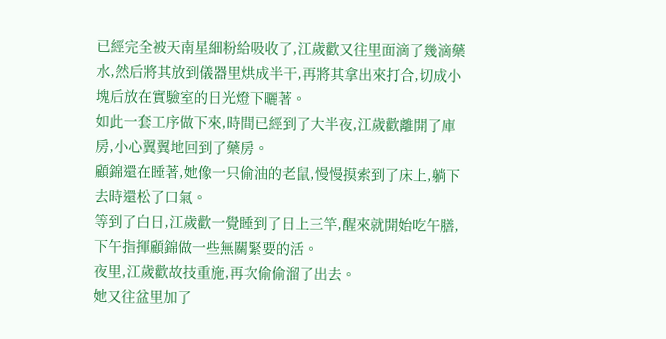已經完全被天南星細粉給吸收了,江歲歡又往里面滴了幾滴藥水,然后將其放到儀器里烘成半干,再將其拿出來打合,切成小塊后放在實驗室的日光燈下曬著。
如此一套工序做下來,時間已經到了大半夜,江歲歡離開了庫房,小心翼翼地回到了藥房。
顧錦還在睡著,她像一只偷油的老鼠,慢慢摸索到了床上,躺下去時還松了口氣。
等到了白日,江歲歡一覺睡到了日上三竿,醒來就開始吃午膳,下午指揮顧錦做一些無關緊要的活。
夜里,江歲歡故技重施,再次偷偷溜了出去。
她又往盆里加了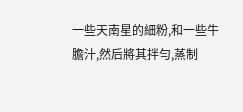一些天南星的細粉,和一些牛膽汁,然后將其拌勻,蒸制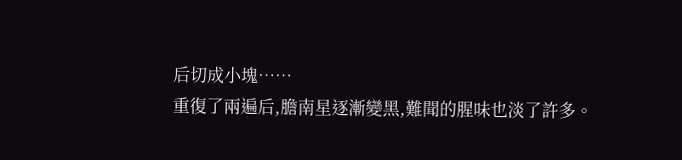后切成小塊……
重復了兩遍后,膽南星逐漸變黑,難聞的腥味也淡了許多。